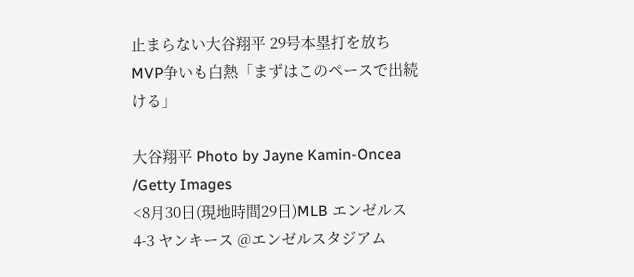止まらない大谷翔平 29号本塁打を放ちMVP争いも白熱「まずはこのペースで出続ける」

大谷翔平 Photo by Jayne Kamin-Oncea /Getty Images
<8月30日(現地時間29日)MLB エンゼルス 4-3 ヤンキース @エンゼルスタジアム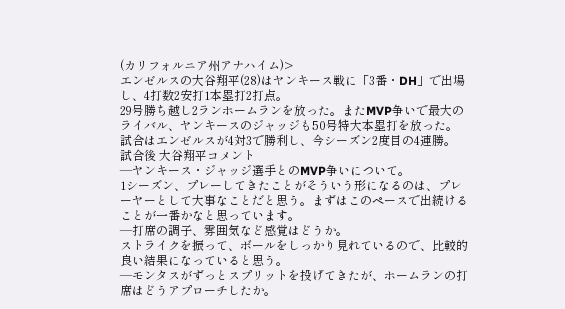(カリフォルニア州アナハイム)>
エンゼルスの大谷翔平(28)はヤンキース戦に「3番・DH」で出場し、4打数2安打1本塁打2打点。
29号勝ち越し2ランホームランを放った。またMVP争いで最大のライバル、ヤンキースのジャッジも50号特大本塁打を放った。
試合はエンゼルスが4対3で勝利し、今シーズン2度目の4連勝。
試合後 大谷翔平コメント
―ヤンキース・ジャッジ選手とのMVP争いについて。
1シーズン、プレーしてきたことがそういう形になるのは、プレーヤーとして大事なことだと思う。まずはこのペースで出続けることが一番かなと思っています。
―打席の調子、雰囲気など感覚はどうか。
ストライクを振って、ボールをしっかり見れているので、比較的良い結果になっていると思う。
―モンタスがずっとスプリットを投げてきたが、ホームランの打席はどうアプローチしたか。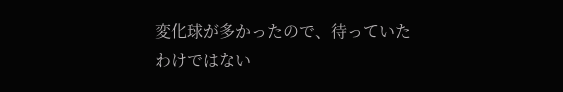変化球が多かったので、待っていたわけではない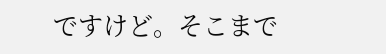ですけど。そこまで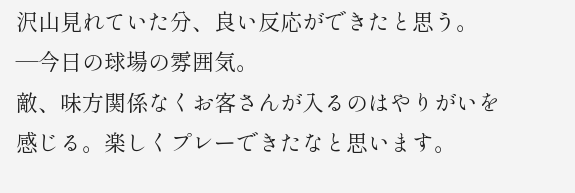沢山見れていた分、良い反応ができたと思う。
―今日の球場の雰囲気。
敵、味方関係なくお客さんが入るのはやりがいを感じる。楽しくプレーできたなと思います。